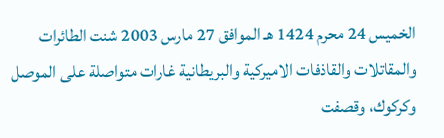الخميس 24 محرم 1424 هـ الموافق 27 مارس 2003 شنت الطائرات والمقاتلات والقاذفات الاميركية والبريطانية غارات متواصلة على الموصل وكركوك، وقصفت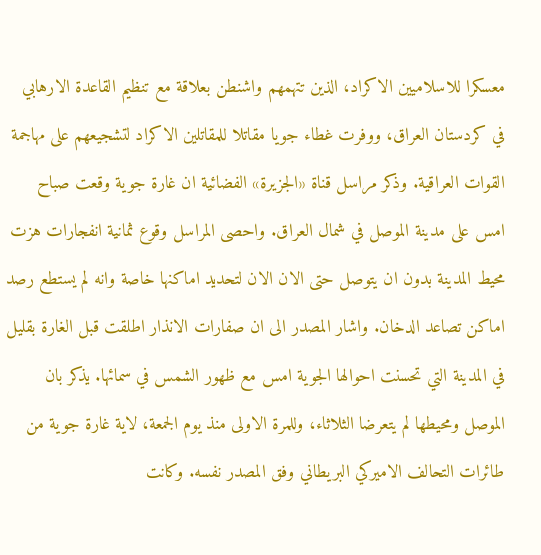معسكرا للاسلاميين الاكراد، الذين تتهمهم واشنطن بعلاقة مع تنظيم القاعدة الارهابي في كردستان العراق، ووفرت غطاء جويا مقاتلا للمقاتلين الاكراد لتشجيعهم على مهاجمة القوات العراقية. وذكر مراسل قناة «الجزيرة» الفضائية ان غارة جوية وقعت صباح امس على مدينة الموصل في شمال العراق. واحصى المراسل وقوع ثمانية انفجارات هزت محيط المدينة بدون ان يتوصل حتى الان الان لتحديد اماكنها خاصة وانه لم يستطع رصد اماكن تصاعد الدخان. واشار المصدر الى ان صفارات الانذار اطلقت قبل الغارة بقليل في المدينة التي تحسنت احوالها الجوية امس مع ظهور الشمس في سمائها. يذكر بان الموصل ومحيطها لم يتعرضا الثلاثاء، وللمرة الاولى منذ يوم الجمعة، لاية غارة جوية من طائرات التحالف الاميركي البريطاني وفق المصدر نفسه. وكانت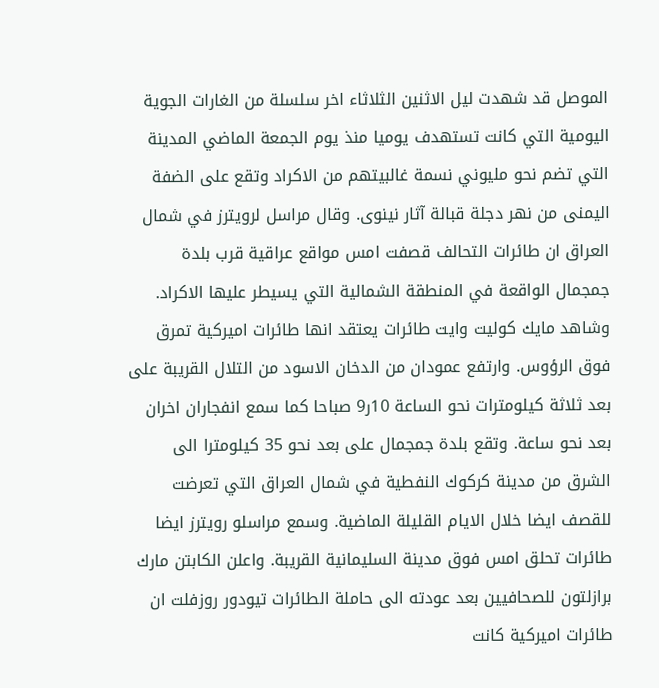الموصل قد شهدت ليل الاثنين الثلاثاء اخر سلسلة من الغارات الجوية اليومية التي كانت تستهدف يوميا منذ يوم الجمعة الماضي المدينة التي تضم نحو مليوني نسمة غالبيتهم من الاكراد وتقع على الضفة اليمنى من نهر دجلة قبالة آثار نينوى. وقال مراسل لرويترز في شمال العراق ان طائرات التحالف قصفت امس مواقع عراقية قرب بلدة جمجمال الواقعة في المنطقة الشمالية التي يسيطر عليها الاكراد. وشاهد مايك كوليت وايت طائرات يعتقد انها طائرات اميركية تمرق فوق الرؤوس. وارتفع عمودان من الدخان الاسود من التلال القريبة على بعد ثلاثة كيلومترات نحو الساعة 10ر9 صباحا كما سمع انفجاران اخران بعد نحو ساعة. وتقع بلدة جمجمال على بعد نحو 35 كيلومترا الى الشرق من مدينة كركوك النفطية في شمال العراق التي تعرضت للقصف ايضا خلال الايام القليلة الماضية. وسمع مراسلو رويترز ايضا طائرات تحلق امس فوق مدينة السليمانية القريبة. واعلن الكابتن مارك برازلتون للصحافيين بعد عودته الى حاملة الطائرات تيودور روزفلت ان طائرات اميركية كانت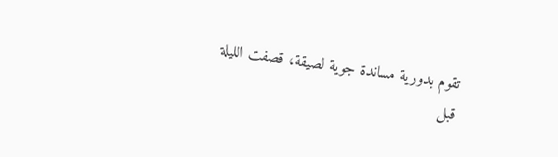تقوم بدورية مساندة جوية لصيقة، قصفت الليلة قبل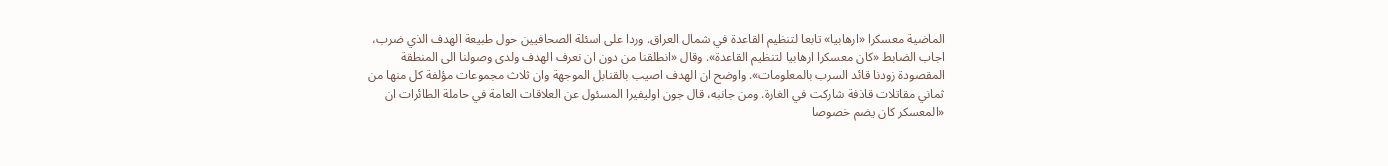الماضية معسكرا «ارهابيا» تابعا لتنظيم القاعدة في شمال العراق. وردا على اسئلة الصحافيين حول طبيعة الهدف الذي ضرب، اجاب الضابط «كان معسكرا ارهابيا لتنظيم القاعدة». وقال «انطلقنا من دون ان نعرف الهدف ولدى وصولنا الى المنطقة المقصودة زودنا قائد السرب بالمعلومات». واوضح ان الهدف اصيب بالقنابل الموجهة وان ثلاث مجموعات مؤلفة كل منها من ثماني مقاتلات قاذفة شاركت في الغارة. ومن جانبه، قال جون اوليفيرا المسئول عن العلاقات العامة في حاملة الطائرات ان «المعسكر كان يضم خصوصا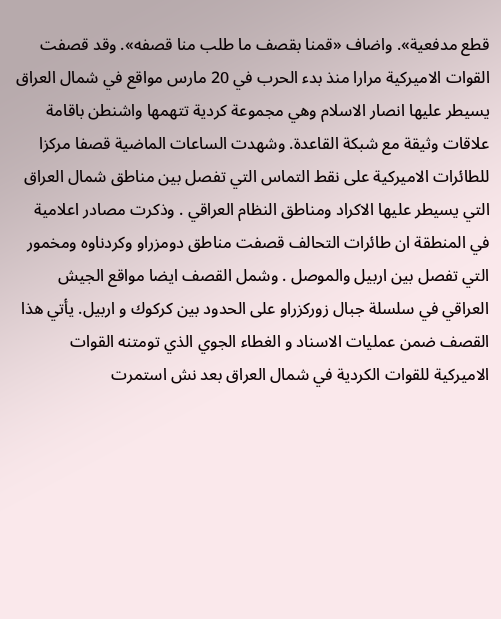قطع مدفعية». واضاف «قمنا بقصف ما طلب منا قصفه». وقد قصفت القوات الاميركية مرارا منذ بدء الحرب في 20 مارس مواقع في شمال العراق يسيطر عليها انصار الاسلام وهي مجموعة كردية تتهمها واشنطن باقامة علاقات وثيقة مع شبكة القاعدة. وشهدت الساعات الماضية قصفا مركزا للطائرات الاميركية على نقط التماس التي تفصل بين مناطق شمال العراق التي يسيطر عليها الاكراد ومناطق النظام العراقي . وذكرت مصادر اعلامية في المنطقة ان طائرات التحالف قصفت مناطق دومزراو وكردناوه ومخمور التي تفصل بين اربيل والموصل . وشمل القصف ايضا مواقع الجيش العراقي في سلسلة جبال زوركزراو على الحدود بين كركوك و اربيل. يأتي هذا القصف ضمن عمليات الاسناد و الغطاء الجوي الذي تومتنه القوات الاميركية للقوات الكردية في شمال العراق بعد نش استمرت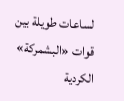لساعات طويلة بين قوات «البشمركة» الكردية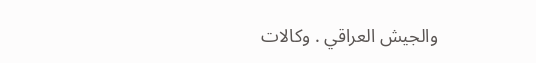والجيش العراقي . وكالات